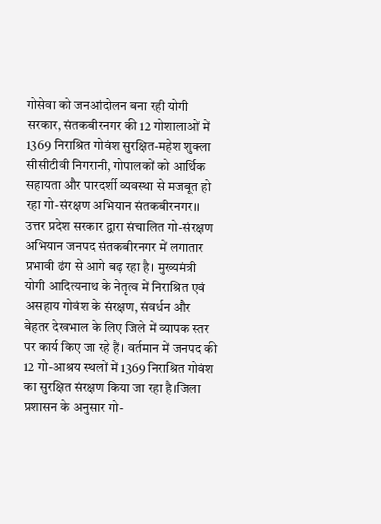गोसेवा को जनआंदोलन बना रही योगी सरकार, संतकबीरनगर की 12 गोशालाओं में 1369 निराश्रित गोवंश सुरक्षित-महेश शुक्ला सीसीटीवी निगरानी, गोपालकों को आर्थिक सहायता और पारदर्शी व्यवस्था से मजबूत हो रहा गो-संरक्षण अभियान संतकबीरनगर।। उत्तर प्रदेश सरकार द्वारा संचालित गो-संरक्षण अभियान जनपद संतकबीरनगर में लगातार प्रभावी ढंग से आगे बढ़ रहा है। मुख्यमंत्री योगी आदित्यनाथ के नेतृत्व में निराश्रित एवं असहाय गोवंश के संरक्षण, संवर्धन और बेहतर देखभाल के लिए जिले में व्यापक स्तर पर कार्य किए जा रहे हैं। वर्तमान में जनपद की 12 गो-आश्रय स्थलों में 1369 निराश्रित गोवंश का सुरक्षित संरक्षण किया जा रहा है।जिला प्रशासन के अनुसार गो-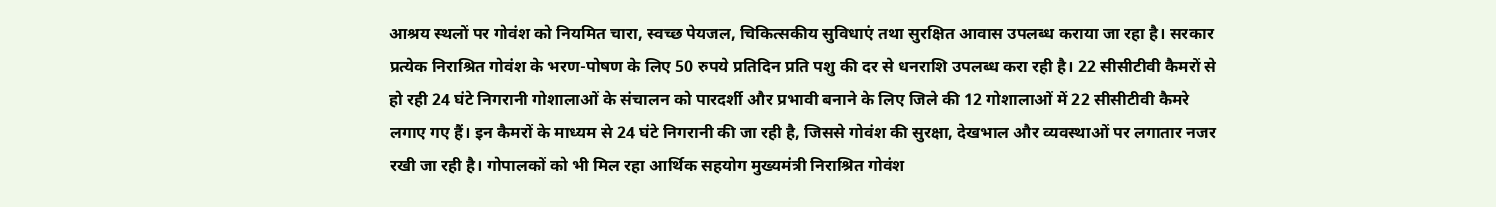आश्रय स्थलों पर गोवंश को नियमित चारा, स्वच्छ पेयजल, चिकित्सकीय सुविधाएं तथा सुरक्षित आवास उपलब्ध कराया जा रहा है। सरकार प्रत्येक निराश्रित गोवंश के भरण-पोषण के लिए 50 रुपये प्रतिदिन प्रति पशु की दर से धनराशि उपलब्ध करा रही है। 22 सीसीटीवी कैमरों से हो रही 24 घंटे निगरानी गोशालाओं के संचालन को पारदर्शी और प्रभावी बनाने के लिए जिले की 12 गोशालाओं में 22 सीसीटीवी कैमरे लगाए गए हैं। इन कैमरों के माध्यम से 24 घंटे निगरानी की जा रही है, जिससे गोवंश की सुरक्षा, देखभाल और व्यवस्थाओं पर लगातार नजर रखी जा रही है। गोपालकों को भी मिल रहा आर्थिक सहयोग मुख्यमंत्री निराश्रित गोवंश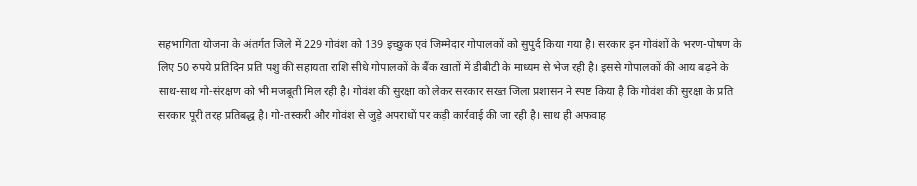सहभागिता योजना के अंतर्गत जिले में 229 गोवंश को 139 इच्छुक एवं जिम्मेदार गोपालकों को सुपुर्द किया गया है। सरकार इन गोवंशों के भरण-पोषण के लिए 50 रुपये प्रतिदिन प्रति पशु की सहायता राशि सीधे गोपालकों के बैंक खातों में डीबीटी के माध्यम से भेज रही है। इससे गोपालकों की आय बढ़ने के साथ-साथ गो-संरक्षण को भी मजबूती मिल रही है। गोवंश की सुरक्षा को लेकर सरकार सख्त जिला प्रशासन ने स्पष्ट किया है कि गोवंश की सुरक्षा के प्रति सरकार पूरी तरह प्रतिबद्ध है। गो-तस्करी और गोवंश से जुड़े अपराधों पर कड़ी कार्रवाई की जा रही है। साथ ही अफवाह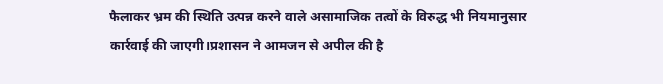फैलाकर भ्रम की स्थिति उत्पन्न करने वाले असामाजिक तत्वों के विरुद्ध भी नियमानुसार कार्रवाई की जाएगी।प्रशासन ने आमजन से अपील की है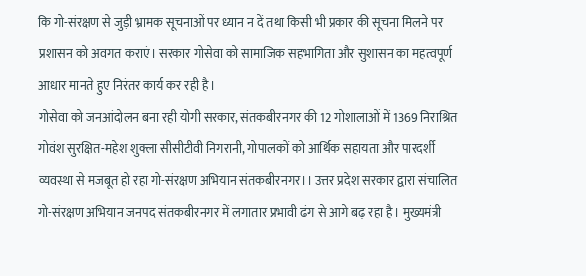कि गो-संरक्षण से जुड़ी भ्रामक सूचनाओं पर ध्यान न दें तथा किसी भी प्रकार की सूचना मिलने पर प्रशासन को अवगत कराएं। सरकार गोसेवा को सामाजिक सहभागिता और सुशासन का महत्वपूर्ण आधार मानते हुए निरंतर कार्य कर रही है।
गोसेवा को जनआंदोलन बना रही योगी सरकार, संतकबीरनगर की 12 गोशालाओं में 1369 निराश्रित गोवंश सुरक्षित-महेश शुक्ला सीसीटीवी निगरानी, गोपालकों को आर्थिक सहायता और पारदर्शी व्यवस्था से मजबूत हो रहा गो-संरक्षण अभियान संतकबीरनगर।। उत्तर प्रदेश सरकार द्वारा संचालित गो-संरक्षण अभियान जनपद संतकबीरनगर में लगातार प्रभावी ढंग से आगे बढ़ रहा है। मुख्यमंत्री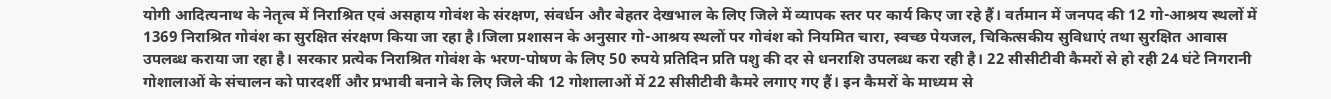योगी आदित्यनाथ के नेतृत्व में निराश्रित एवं असहाय गोवंश के संरक्षण, संवर्धन और बेहतर देखभाल के लिए जिले में व्यापक स्तर पर कार्य किए जा रहे हैं। वर्तमान में जनपद की 12 गो-आश्रय स्थलों में 1369 निराश्रित गोवंश का सुरक्षित संरक्षण किया जा रहा है।जिला प्रशासन के अनुसार गो-आश्रय स्थलों पर गोवंश को नियमित चारा, स्वच्छ पेयजल, चिकित्सकीय सुविधाएं तथा सुरक्षित आवास उपलब्ध कराया जा रहा है। सरकार प्रत्येक निराश्रित गोवंश के भरण-पोषण के लिए 50 रुपये प्रतिदिन प्रति पशु की दर से धनराशि उपलब्ध करा रही है। 22 सीसीटीवी कैमरों से हो रही 24 घंटे निगरानी गोशालाओं के संचालन को पारदर्शी और प्रभावी बनाने के लिए जिले की 12 गोशालाओं में 22 सीसीटीवी कैमरे लगाए गए हैं। इन कैमरों के माध्यम से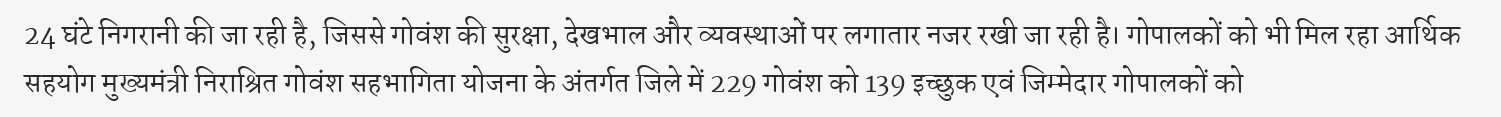24 घंटे निगरानी की जा रही है, जिससे गोवंश की सुरक्षा, देखभाल और व्यवस्थाओं पर लगातार नजर रखी जा रही है। गोपालकों को भी मिल रहा आर्थिक सहयोग मुख्यमंत्री निराश्रित गोवंश सहभागिता योजना के अंतर्गत जिले में 229 गोवंश को 139 इच्छुक एवं जिम्मेदार गोपालकों को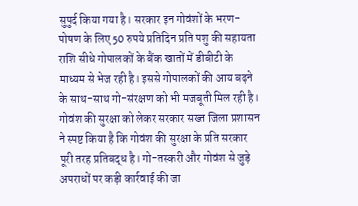सुपुर्द किया गया है। सरकार इन गोवंशों के भरण-पोषण के लिए 50 रुपये प्रतिदिन प्रति पशु की सहायता राशि सीधे गोपालकों के बैंक खातों में डीबीटी के माध्यम से भेज रही है। इससे गोपालकों की आय बढ़ने के साथ-साथ गो-संरक्षण को भी मजबूती मिल रही है। गोवंश की सुरक्षा को लेकर सरकार सख्त जिला प्रशासन ने स्पष्ट किया है कि गोवंश की सुरक्षा के प्रति सरकार पूरी तरह प्रतिबद्ध है। गो-तस्करी और गोवंश से जुड़े अपराधों पर कड़ी कार्रवाई की जा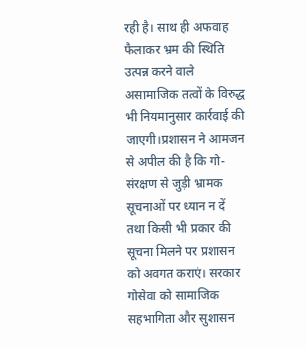रही है। साथ ही अफवाह फैलाकर भ्रम की स्थिति उत्पन्न करने वाले असामाजिक तत्वों के विरुद्ध भी नियमानुसार कार्रवाई की जाएगी।प्रशासन ने आमजन से अपील की है कि गो-संरक्षण से जुड़ी भ्रामक सूचनाओं पर ध्यान न दें तथा किसी भी प्रकार की सूचना मिलने पर प्रशासन को अवगत कराएं। सरकार गोसेवा को सामाजिक सहभागिता और सुशासन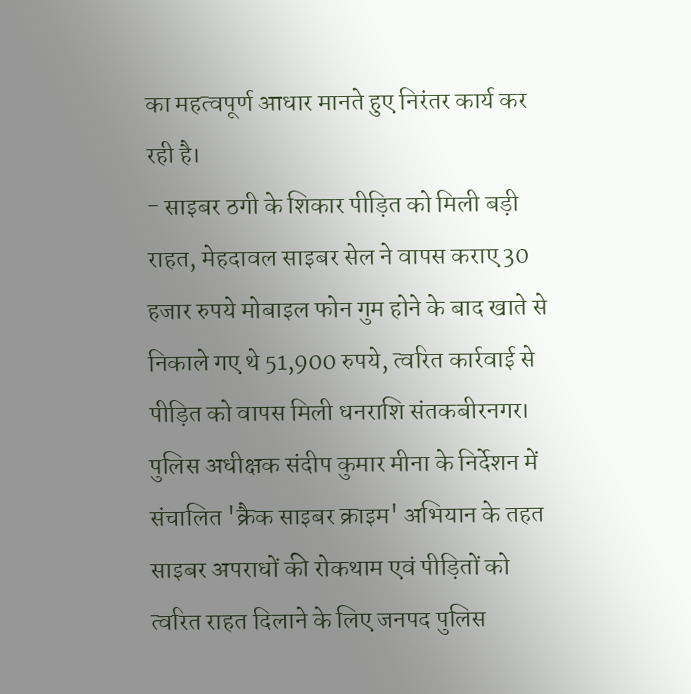का महत्वपूर्ण आधार मानते हुए निरंतर कार्य कर रही है।
- साइबर ठगी के शिकार पीड़ित को मिली बड़ी राहत, मेहदावल साइबर सेल ने वापस कराए 30 हजार रुपये मोबाइल फोन गुम होने के बाद खाते से निकाले गए थे 51,900 रुपये, त्वरित कार्रवाई से पीड़ित को वापस मिली धनराशि संतकबीरनगर। पुलिस अधीक्षक संदीप कुमार मीना के निर्देशन में संचालित 'क्रैक साइबर क्राइम' अभियान के तहत साइबर अपराधों की रोकथाम एवं पीड़ितों को त्वरित राहत दिलाने के लिए जनपद पुलिस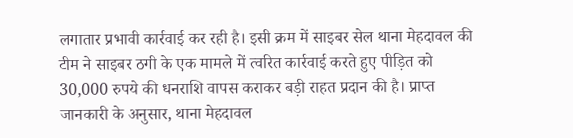लगातार प्रभावी कार्रवाई कर रही है। इसी क्रम में साइबर सेल थाना मेहदावल की टीम ने साइबर ठगी के एक मामले में त्वरित कार्रवाई करते हुए पीड़ित को 30,000 रुपये की धनराशि वापस कराकर बड़ी राहत प्रदान की है। प्राप्त जानकारी के अनुसार, थाना मेहदावल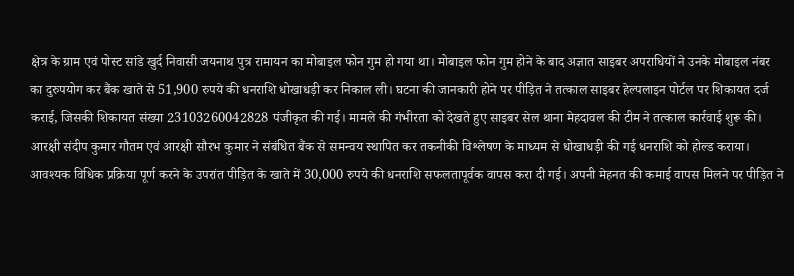क्षेत्र के ग्राम एवं पोस्ट सांडे खुर्द निवासी जयनाथ पुत्र रामायन का मोबाइल फोन गुम हो गया था। मोबाइल फोन गुम होने के बाद अज्ञात साइबर अपराधियों ने उनके मोबाइल नंबर का दुरुपयोग कर बैंक खाते से 51,900 रुपये की धनराशि धोखाधड़ी कर निकाल ली। घटना की जानकारी होने पर पीड़ित ने तत्काल साइबर हेल्पलाइन पोर्टल पर शिकायत दर्ज कराई, जिसकी शिकायत संख्या 23103260042828 पंजीकृत की गई। मामले की गंभीरता को देखते हुए साइबर सेल थाना मेहदावल की टीम ने तत्काल कार्रवाई शुरू की। आरक्षी संदीप कुमार गौतम एवं आरक्षी सौरभ कुमार ने संबंधित बैंक से समन्वय स्थापित कर तकनीकी विश्लेषण के माध्यम से धोखाधड़ी की गई धनराशि को होल्ड कराया। आवश्यक विधिक प्रक्रिया पूर्ण करने के उपरांत पीड़ित के खाते में 30,000 रुपये की धनराशि सफलतापूर्वक वापस करा दी गई। अपनी मेहनत की कमाई वापस मिलने पर पीड़ित ने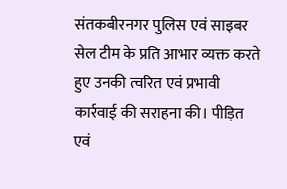संतकबीरनगर पुलिस एवं साइबर सेल टीम के प्रति आभार व्यक्त करते हुए उनकी त्वरित एवं प्रभावी कार्रवाई की सराहना की। पीड़ित एवं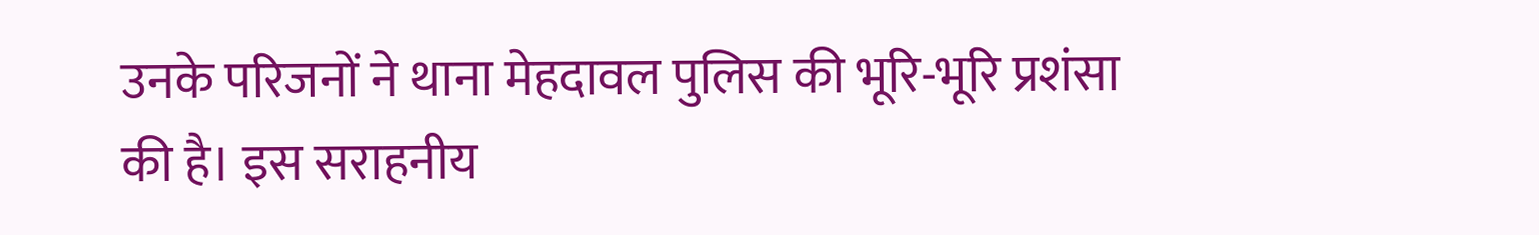उनके परिजनों ने थाना मेहदावल पुलिस की भूरि-भूरि प्रशंसा की है। इस सराहनीय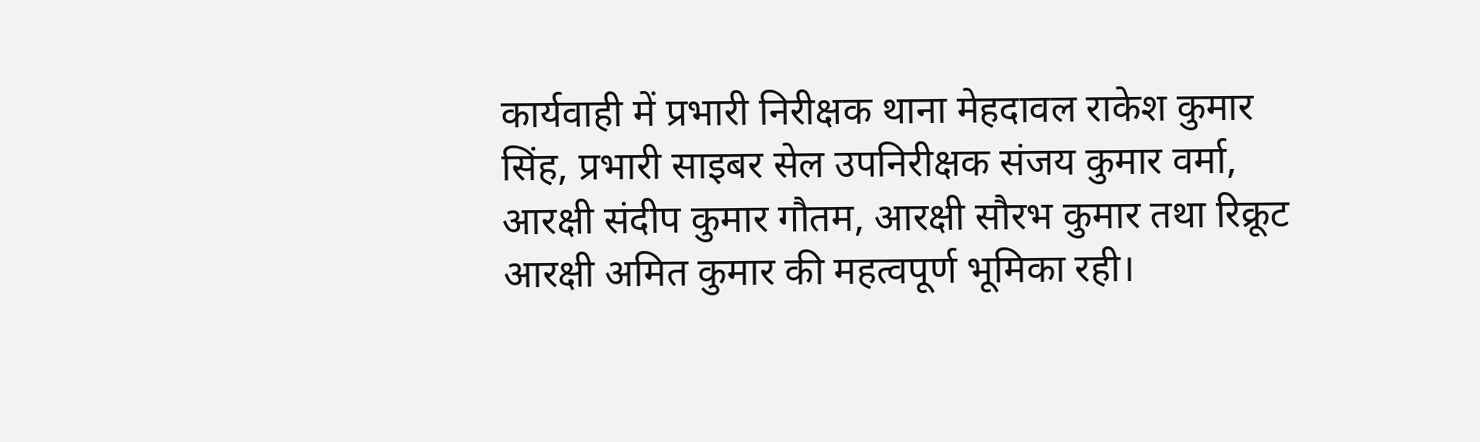कार्यवाही में प्रभारी निरीक्षक थाना मेहदावल राकेश कुमार सिंह, प्रभारी साइबर सेल उपनिरीक्षक संजय कुमार वर्मा, आरक्षी संदीप कुमार गौतम, आरक्षी सौरभ कुमार तथा रिक्रूट आरक्षी अमित कुमार की महत्वपूर्ण भूमिका रही।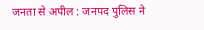जनता से अपील : जनपद पुलिस ने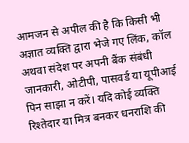आमजन से अपील की है कि किसी भी अज्ञात व्यक्ति द्वारा भेजे गए लिंक, कॉल अथवा संदेश पर अपनी बैंक संबंधी जानकारी, ओटीपी, पासवर्ड या यूपीआई पिन साझा न करें। यदि कोई व्यक्ति रिश्तेदार या मित्र बनकर धनराशि की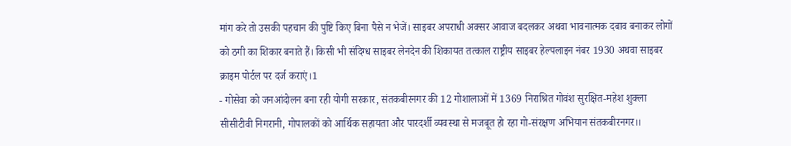मांग करे तो उसकी पहचान की पुष्टि किए बिना पैसे न भेजें। साइबर अपराधी अक्सर आवाज बदलकर अथवा भावनात्मक दबाव बनाकर लोगों को ठगी का शिकार बनाते हैं। किसी भी संदिग्ध साइबर लेनदेन की शिकायत तत्काल राष्ट्रीय साइबर हेल्पलाइन नंबर 1930 अथवा साइबर क्राइम पोर्टल पर दर्ज कराएं।1
- गोसेवा को जनआंदोलन बना रही योगी सरकार, संतकबीरनगर की 12 गोशालाओं में 1369 निराश्रित गोवंश सुरक्षित-महेश शुक्ला सीसीटीवी निगरानी, गोपालकों को आर्थिक सहायता और पारदर्शी व्यवस्था से मजबूत हो रहा गो-संरक्षण अभियान संतकबीरनगर।।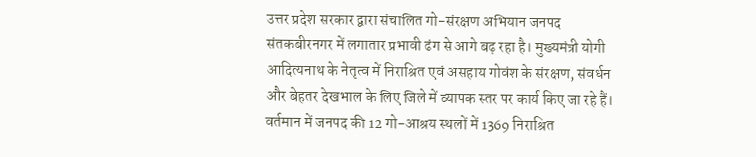उत्तर प्रदेश सरकार द्वारा संचालित गो-संरक्षण अभियान जनपद संतकबीरनगर में लगातार प्रभावी ढंग से आगे बढ़ रहा है। मुख्यमंत्री योगी आदित्यनाथ के नेतृत्व में निराश्रित एवं असहाय गोवंश के संरक्षण, संवर्धन और बेहतर देखभाल के लिए जिले में व्यापक स्तर पर कार्य किए जा रहे हैं। वर्तमान में जनपद की 12 गो-आश्रय स्थलों में 1369 निराश्रित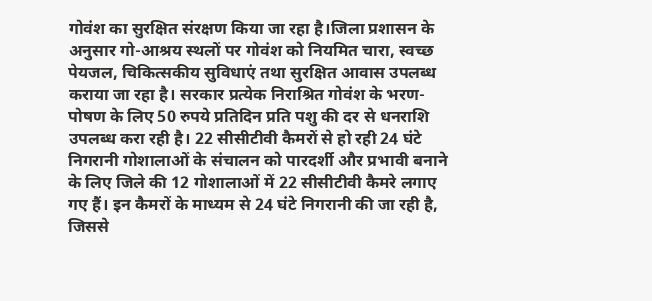गोवंश का सुरक्षित संरक्षण किया जा रहा है।जिला प्रशासन के अनुसार गो-आश्रय स्थलों पर गोवंश को नियमित चारा, स्वच्छ पेयजल, चिकित्सकीय सुविधाएं तथा सुरक्षित आवास उपलब्ध कराया जा रहा है। सरकार प्रत्येक निराश्रित गोवंश के भरण-पोषण के लिए 50 रुपये प्रतिदिन प्रति पशु की दर से धनराशि उपलब्ध करा रही है। 22 सीसीटीवी कैमरों से हो रही 24 घंटे निगरानी गोशालाओं के संचालन को पारदर्शी और प्रभावी बनाने के लिए जिले की 12 गोशालाओं में 22 सीसीटीवी कैमरे लगाए गए हैं। इन कैमरों के माध्यम से 24 घंटे निगरानी की जा रही है, जिससे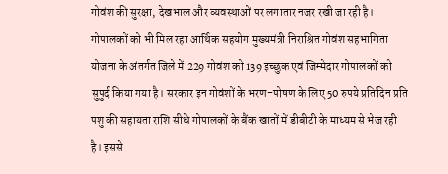गोवंश की सुरक्षा, देखभाल और व्यवस्थाओं पर लगातार नजर रखी जा रही है। गोपालकों को भी मिल रहा आर्थिक सहयोग मुख्यमंत्री निराश्रित गोवंश सहभागिता योजना के अंतर्गत जिले में 229 गोवंश को 139 इच्छुक एवं जिम्मेदार गोपालकों को सुपुर्द किया गया है। सरकार इन गोवंशों के भरण-पोषण के लिए 50 रुपये प्रतिदिन प्रति पशु की सहायता राशि सीधे गोपालकों के बैंक खातों में डीबीटी के माध्यम से भेज रही है। इससे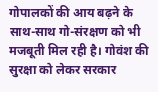गोपालकों की आय बढ़ने के साथ-साथ गो-संरक्षण को भी मजबूती मिल रही है। गोवंश की सुरक्षा को लेकर सरकार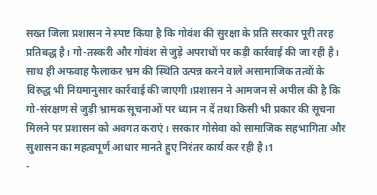सख्त जिला प्रशासन ने स्पष्ट किया है कि गोवंश की सुरक्षा के प्रति सरकार पूरी तरह प्रतिबद्ध है। गो-तस्करी और गोवंश से जुड़े अपराधों पर कड़ी कार्रवाई की जा रही है। साथ ही अफवाह फैलाकर भ्रम की स्थिति उत्पन्न करने वाले असामाजिक तत्वों के विरुद्ध भी नियमानुसार कार्रवाई की जाएगी।प्रशासन ने आमजन से अपील की है कि गो-संरक्षण से जुड़ी भ्रामक सूचनाओं पर ध्यान न दें तथा किसी भी प्रकार की सूचना मिलने पर प्रशासन को अवगत कराएं। सरकार गोसेवा को सामाजिक सहभागिता और सुशासन का महत्वपूर्ण आधार मानते हुए निरंतर कार्य कर रही है।1
-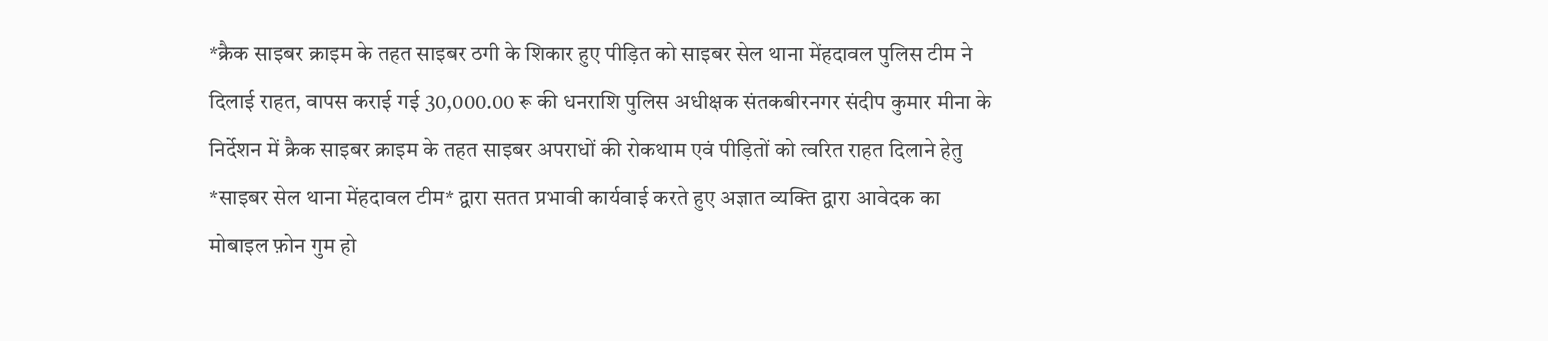*क्रैक साइबर क्राइम के तहत साइबर ठगी के शिकार हुए पीड़ित को साइबर सेल थाना मेंहदावल पुलिस टीम ने दिलाई राहत, वापस कराई गई 30,000.00 रू की धनराशि पुलिस अधीक्षक संतकबीरनगर संदीप कुमार मीना के निर्देशन में क्रैक साइबर क्राइम के तहत साइबर अपराधों की रोकथाम एवं पीड़ितों को त्वरित राहत दिलाने हेतु *साइबर सेल थाना मेंहदावल टीम* द्वारा सतत प्रभावी कार्यवाई करते हुए अज्ञात व्यक्ति द्वारा आवेदक का मोबाइल फ़ोन गुम हो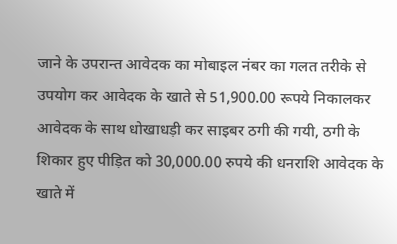जाने के उपरान्त आवेदक का मोबाइल नंबर का गलत तरीके से उपयोग कर आवेदक के खाते से 51,900.00 रूपये निकालकर आवेदक के साथ धोखाधड़ी कर साइबर ठगी की गयी, ठगी के शिकार हुए पीड़ित को 30,000.00 रुपये की धनराशि आवेदक के खाते में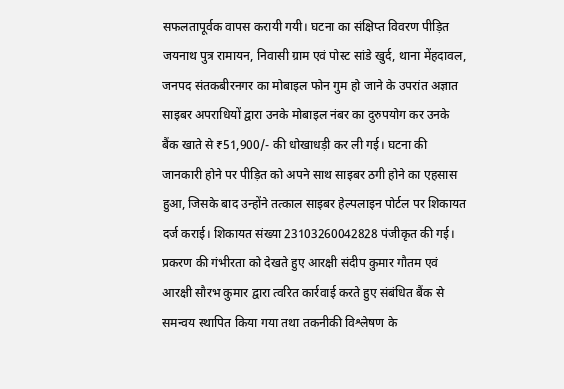सफलतापूर्वक वापस करायी गयी। घटना का संक्षिप्त विवरण पीड़ित जयनाथ पुत्र रामायन, निवासी ग्राम एवं पोस्ट सांडे खुर्द, थाना मेंहदावल, जनपद संतकबीरनगर का मोबाइल फोन गुम हो जाने के उपरांत अज्ञात साइबर अपराधियों द्वारा उनके मोबाइल नंबर का दुरुपयोग कर उनके बैंक खाते से ₹51,900/- की धोखाधड़ी कर ली गई। घटना की जानकारी होने पर पीड़ित को अपने साथ साइबर ठगी होने का एहसास हुआ, जिसके बाद उन्होंने तत्काल साइबर हेल्पलाइन पोर्टल पर शिकायत दर्ज कराई। शिकायत संख्या 23103260042828 पंजीकृत की गई। प्रकरण की गंभीरता को देखते हुए आरक्षी संदीप कुमार गौतम एवं आरक्षी सौरभ कुमार द्वारा त्वरित कार्रवाई करते हुए संबंधित बैंक से समन्वय स्थापित किया गया तथा तकनीकी विश्लेषण के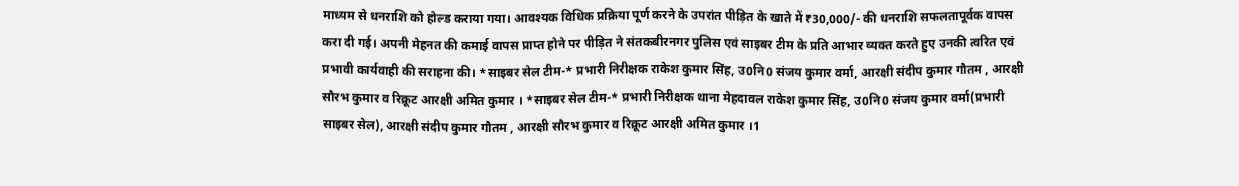माध्यम से धनराशि को होल्ड कराया गया। आवश्यक विधिक प्रक्रिया पूर्ण करने के उपरांत पीड़ित के खाते में ₹30,000/- की धनराशि सफलतापूर्वक वापस करा दी गई। अपनी मेहनत की कमाई वापस प्राप्त होने पर पीड़ित ने संतकबीरनगर पुलिस एवं साइबर टीम के प्रति आभार व्यक्त करते हुए उनकी त्वरित एवं प्रभावी कार्यवाही की सराहना की। *साइबर सेल टीम-* प्रभारी निरीक्षक राकेश कुमार सिंह, उ0नि0 संजय कुमार वर्मा, आरक्षी संदीप कुमार गौतम , आरक्षी सौरभ कुमार व रिक्रूट आरक्षी अमित कुमार । *साइबर सेल टीम-* प्रभारी निरीक्षक थाना मेहदावल राकेश कुमार सिंह, उ0नि0 संजय कुमार वर्मा(प्रभारी साइबर सेल), आरक्षी संदीप कुमार गौतम , आरक्षी सौरभ कुमार व रिक्रूट आरक्षी अमित कुमार ।1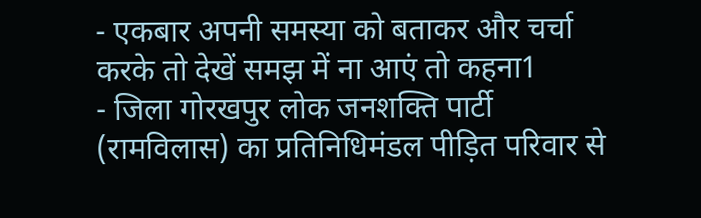- एकबार अपनी समस्या को बताकर और चर्चा करके तो देखें समझ में ना आएं तो कहना1
- जिला गोरखपुर लोक जनशक्ति पार्टी (रामविलास) का प्रतिनिधिमंडल पीड़ित परिवार से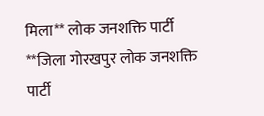मिला** लोक जनशक्ति पार्टी **जिला गोरखपुर लोक जनशक्ति पार्टी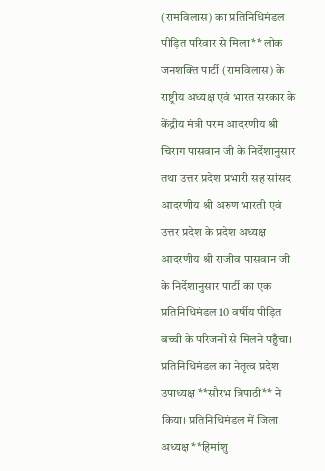(रामविलास) का प्रतिनिधिमंडल पीड़ित परिवार से मिला** लोक जनशक्ति पार्टी (रामविलास) के राष्ट्रीय अध्यक्ष एवं भारत सरकार के केंद्रीय मंत्री परम आदरणीय श्री चिराग पासवान जी के निर्देशानुसार तथा उत्तर प्रदेश प्रभारी सह सांसद आदरणीय श्री अरुण भारती एवं उत्तर प्रदेश के प्रदेश अध्यक्ष आदरणीय श्री राजीव पासवान जी के निर्देशानुसार पार्टी का एक प्रतिनिधिमंडल 10 वर्षीय पीड़ित बच्ची के परिजनों से मिलने पहुँचा। प्रतिनिधिमंडल का नेतृत्व प्रदेश उपाध्यक्ष **सौरभ त्रिपाठी** ने किया। प्रतिनिधिमंडल में जिला अध्यक्ष **हिमांशु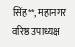सिंह**, महानगर वरिष्ठ उपाध्यक्ष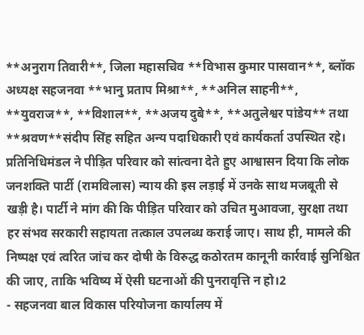**अनुराग तिवारी**, जिला महासचिव **विभास कुमार पासवान**, ब्लॉक अध्यक्ष सहजनवा **भानु प्रताप मिश्रा**, **अनिल साहनी**, **युवराज**, **विशाल**, **अजय दुबे**, **अतुलेश्वर पांडेय** तथा **श्रवण**संदीप सिंह सहित अन्य पदाधिकारी एवं कार्यकर्ता उपस्थित रहे। प्रतिनिधिमंडल ने पीड़ित परिवार को सांत्वना देते हुए आश्वासन दिया कि लोक जनशक्ति पार्टी (रामविलास) न्याय की इस लड़ाई में उनके साथ मजबूती से खड़ी है। पार्टी ने मांग की कि पीड़ित परिवार को उचित मुआवजा, सुरक्षा तथा हर संभव सरकारी सहायता तत्काल उपलब्ध कराई जाए। साथ ही, मामले की निष्पक्ष एवं त्वरित जांच कर दोषी के विरुद्ध कठोरतम कानूनी कार्रवाई सुनिश्चित की जाए, ताकि भविष्य में ऐसी घटनाओं की पुनरावृत्ति न हो।2
- सहजनवा बाल विकास परियोजना कार्यालय में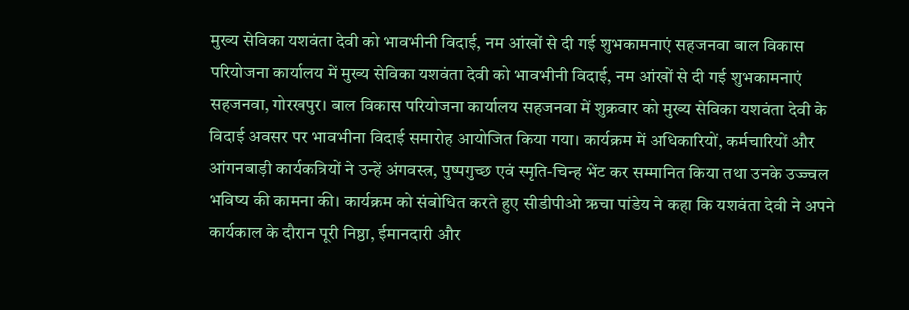मुख्य सेविका यशवंता देवी को भावभीनी विदाई, नम आंखों से दी गई शुभकामनाएं सहजनवा बाल विकास परियोजना कार्यालय में मुख्य सेविका यशवंता देवी को भावभीनी विदाई, नम आंखों से दी गई शुभकामनाएं सहजनवा, गोरखपुर। बाल विकास परियोजना कार्यालय सहजनवा में शुक्रवार को मुख्य सेविका यशवंता देवी के विदाई अवसर पर भावभीना विदाई समारोह आयोजित किया गया। कार्यक्रम में अधिकारियों, कर्मचारियों और आंगनबाड़ी कार्यकत्रियों ने उन्हें अंगवस्त्र, पुष्पगुच्छ एवं स्मृति-चिन्ह भेंट कर सम्मानित किया तथा उनके उज्ज्वल भविष्य की कामना की। कार्यक्रम को संबोधित करते हुए सीडीपीओ ऋचा पांडेय ने कहा कि यशवंता देवी ने अपने कार्यकाल के दौरान पूरी निष्ठा, ईमानदारी और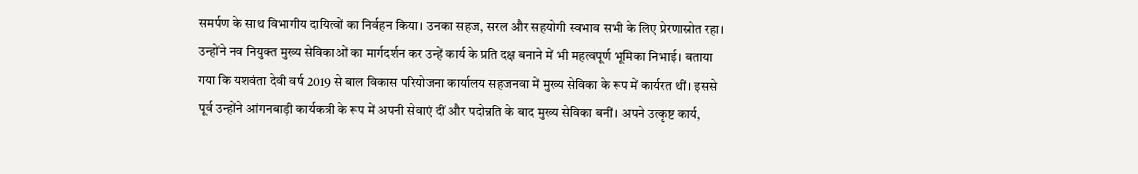समर्पण के साथ विभागीय दायित्वों का निर्वहन किया। उनका सहज, सरल और सहयोगी स्वभाव सभी के लिए प्रेरणास्रोत रहा। उन्होंने नव नियुक्त मुख्य सेविकाओं का मार्गदर्शन कर उन्हें कार्य के प्रति दक्ष बनाने में भी महत्वपूर्ण भूमिका निभाई। बताया गया कि यशवंता देवी वर्ष 2019 से बाल विकास परियोजना कार्यालय सहजनवा में मुख्य सेविका के रूप में कार्यरत थीं। इससे पूर्व उन्होंने आंगनबाड़ी कार्यकत्री के रूप में अपनी सेवाएं दीं और पदोन्नति के बाद मुख्य सेविका बनीं। अपने उत्कृष्ट कार्य,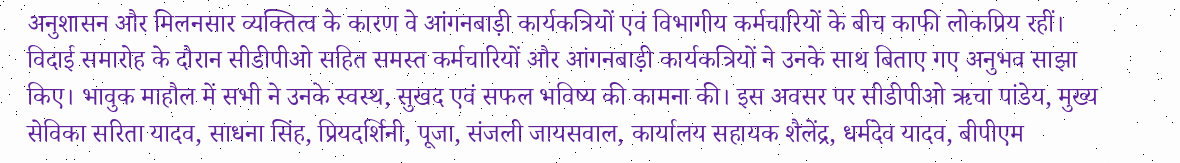अनुशासन और मिलनसार व्यक्तित्व के कारण वे आंगनबाड़ी कार्यकत्रियों एवं विभागीय कर्मचारियों के बीच काफी लोकप्रिय रहीं। विदाई समारोह के दौरान सीडीपीओ सहित समस्त कर्मचारियों और आंगनबाड़ी कार्यकत्रियों ने उनके साथ बिताए गए अनुभव साझा किए। भावुक माहौल में सभी ने उनके स्वस्थ, सुखद एवं सफल भविष्य की कामना की। इस अवसर पर सीडीपीओ ऋचा पांडेय, मुख्य सेविका सरिता यादव, साधना सिंह, प्रियदर्शिनी, पूजा, संजली जायसवाल, कार्यालय सहायक शैलेंद्र, धर्मदेव यादव, बीपीएम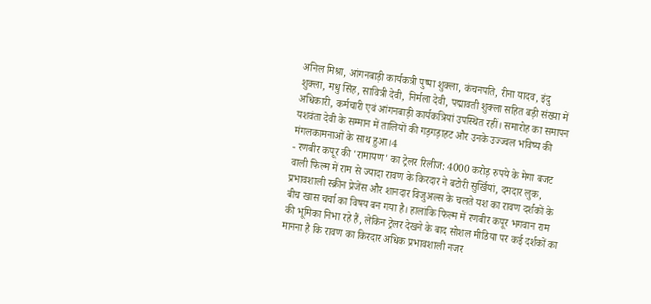अनिल मिश्रा, आंगनबाड़ी कार्यकत्री पुष्पा शुक्ला, कंचनपति, रीना यादव, इंदु शुक्ला, मधु सिंह, सावित्री देवी, निर्मला देवी, पद्मावती शुक्ला सहित बड़ी संख्या में अधिकारी, कर्मचारी एवं आंगनबाड़ी कार्यकत्रियां उपस्थित रहीं। समारोह का समापन यशवंता देवी के सम्मान में तालियों की गड़गड़ाहट और उनके उज्ज्वल भविष्य की मंगलकामनाओं के साथ हुआ।4
- रणबीर कपूर की 'रामायण' का ट्रेलर रिलीज: 4000 करोड़ रुपये के मेगा बजट वाली फिल्म में राम से ज्यादा रावण के किरदार ने बटोरी सुर्खियां, दमदार लुक, प्रभावशाली स्क्रीन प्रेजेंस और शानदार विजुअल्स के चलते यश का रावण दर्शकों के बीच खास चर्चा का विषय बन गया है। हालांकि फिल्म में रणबीर कपूर भगवान राम की भूमिका निभा रहे हैं, लेकिन ट्रेलर देखने के बाद सोशल मीडिया पर कई दर्शकों का मानना है कि रावण का किरदार अधिक प्रभावशाली नजर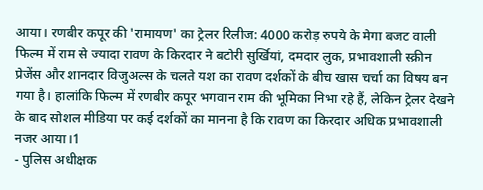आया। रणबीर कपूर की 'रामायण' का ट्रेलर रिलीज: 4000 करोड़ रुपये के मेगा बजट वाली फिल्म में राम से ज्यादा रावण के किरदार ने बटोरी सुर्खियां, दमदार लुक, प्रभावशाली स्क्रीन प्रेजेंस और शानदार विजुअल्स के चलते यश का रावण दर्शकों के बीच खास चर्चा का विषय बन गया है। हालांकि फिल्म में रणबीर कपूर भगवान राम की भूमिका निभा रहे हैं, लेकिन ट्रेलर देखने के बाद सोशल मीडिया पर कई दर्शकों का मानना है कि रावण का किरदार अधिक प्रभावशाली नजर आया।1
- पुलिस अधीक्षक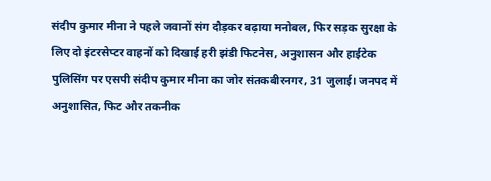संदीप कुमार मीना ने पहले जवानों संग दौड़कर बढ़ाया मनोबल, फिर सड़क सुरक्षा के लिए दो इंटरसेप्टर वाहनों को दिखाई हरी झंडी फिटनेस, अनुशासन और हाईटेक पुलिसिंग पर एसपी संदीप कुमार मीना का जोर संतकबीरनगर, 31 जुलाई। जनपद में अनुशासित, फिट और तकनीक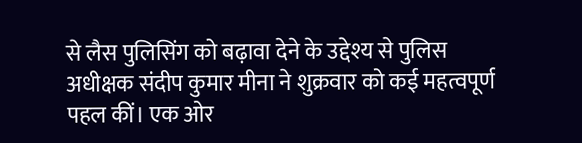से लैस पुलिसिंग को बढ़ावा देने के उद्देश्य से पुलिस अधीक्षक संदीप कुमार मीना ने शुक्रवार को कई महत्वपूर्ण पहल कीं। एक ओर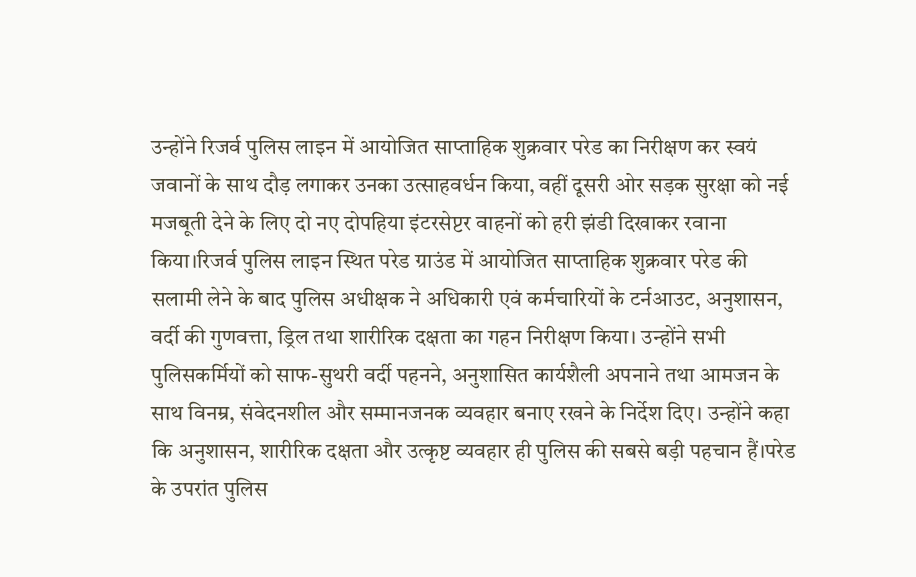उन्होंने रिजर्व पुलिस लाइन में आयोजित साप्ताहिक शुक्रवार परेड का निरीक्षण कर स्वयं जवानों के साथ दौड़ लगाकर उनका उत्साहवर्धन किया, वहीं दूसरी ओर सड़क सुरक्षा को नई मजबूती देने के लिए दो नए दोपहिया इंटरसेप्टर वाहनों को हरी झंडी दिखाकर रवाना किया।रिजर्व पुलिस लाइन स्थित परेड ग्राउंड में आयोजित साप्ताहिक शुक्रवार परेड की सलामी लेने के बाद पुलिस अधीक्षक ने अधिकारी एवं कर्मचारियों के टर्नआउट, अनुशासन, वर्दी की गुणवत्ता, ड्रिल तथा शारीरिक दक्षता का गहन निरीक्षण किया। उन्होंने सभी पुलिसकर्मियों को साफ-सुथरी वर्दी पहनने, अनुशासित कार्यशैली अपनाने तथा आमजन के साथ विनम्र, संवेदनशील और सम्मानजनक व्यवहार बनाए रखने के निर्देश दिए। उन्होंने कहा कि अनुशासन, शारीरिक दक्षता और उत्कृष्ट व्यवहार ही पुलिस की सबसे बड़ी पहचान हैं।परेड के उपरांत पुलिस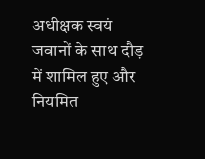अधीक्षक स्वयं जवानों के साथ दौड़ में शामिल हुए और नियमित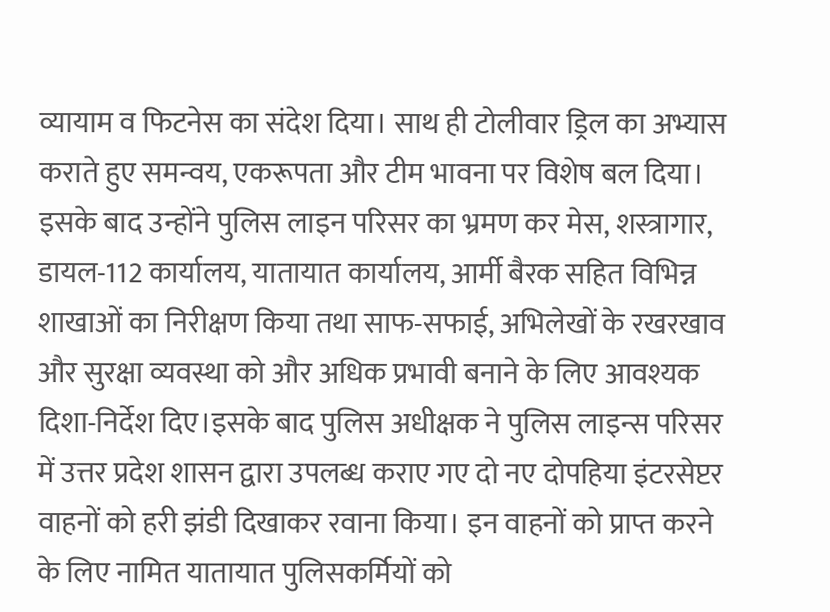व्यायाम व फिटनेस का संदेश दिया। साथ ही टोलीवार ड्रिल का अभ्यास कराते हुए समन्वय, एकरूपता और टीम भावना पर विशेष बल दिया। इसके बाद उन्होंने पुलिस लाइन परिसर का भ्रमण कर मेस, शस्त्रागार, डायल-112 कार्यालय, यातायात कार्यालय, आर्मी बैरक सहित विभिन्न शाखाओं का निरीक्षण किया तथा साफ-सफाई, अभिलेखों के रखरखाव और सुरक्षा व्यवस्था को और अधिक प्रभावी बनाने के लिए आवश्यक दिशा-निर्देश दिए।इसके बाद पुलिस अधीक्षक ने पुलिस लाइन्स परिसर में उत्तर प्रदेश शासन द्वारा उपलब्ध कराए गए दो नए दोपहिया इंटरसेप्टर वाहनों को हरी झंडी दिखाकर रवाना किया। इन वाहनों को प्राप्त करने के लिए नामित यातायात पुलिसकर्मियों को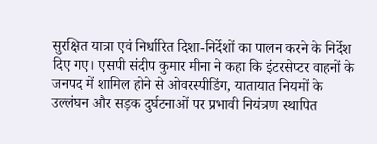सुरक्षित यात्रा एवं निर्धारित दिशा-निर्देशों का पालन करने के निर्देश दिए गए। एसपी संदीप कुमार मीना ने कहा कि इंटरसेप्टर वाहनों के जनपद में शामिल होने से ओवरस्पीडिंग, यातायात नियमों के उल्लंघन और सड़क दुर्घटनाओं पर प्रभावी नियंत्रण स्थापित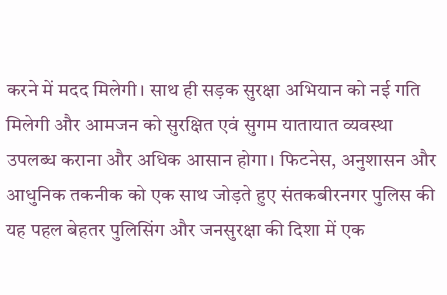करने में मदद मिलेगी। साथ ही सड़क सुरक्षा अभियान को नई गति मिलेगी और आमजन को सुरक्षित एवं सुगम यातायात व्यवस्था उपलब्ध कराना और अधिक आसान होगा। फिटनेस, अनुशासन और आधुनिक तकनीक को एक साथ जोड़ते हुए संतकबीरनगर पुलिस की यह पहल बेहतर पुलिसिंग और जनसुरक्षा की दिशा में एक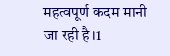महत्वपूर्ण कदम मानी जा रही है।1